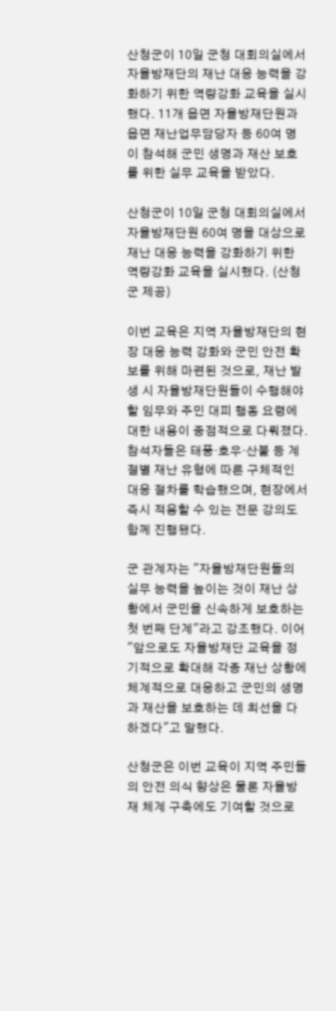산청군이 10일 군청 대회의실에서 자율방재단의 재난 대응 능력을 강화하기 위한 역량강화 교육을 실시했다. 11개 읍면 자율방재단원과 읍면 재난업무담당자 등 60여 명이 참석해 군민 생명과 재산 보호를 위한 실무 교육을 받았다.

산청군이 10일 군청 대회의실에서 자율방재단원 60여 명을 대상으로 재난 대응 능력을 강화하기 위한 역량강화 교육을 실시했다. (산청군 제공)

이번 교육은 지역 자율방재단의 현장 대응 능력 강화와 군민 안전 확보를 위해 마련된 것으로, 재난 발생 시 자율방재단원들이 수행해야 할 임무와 주민 대피 행동 요령에 대한 내용이 중점적으로 다뤄졌다. 참석자들은 태풍·호우·산불 등 계절별 재난 유형에 따른 구체적인 대응 절차를 학습했으며, 현장에서 즉시 적용할 수 있는 전문 강의도 함께 진행됐다.

군 관계자는 "자율방재단원들의 실무 능력을 높이는 것이 재난 상황에서 군민을 신속하게 보호하는 첫 번째 단계"라고 강조했다. 이어 "앞으로도 자율방재단 교육을 정기적으로 확대해 각종 재난 상황에 체계적으로 대응하고 군민의 생명과 재산을 보호하는 데 최선을 다하겠다"고 말했다.

산청군은 이번 교육이 지역 주민들의 안전 의식 향상은 물론 자율방재 체계 구축에도 기여할 것으로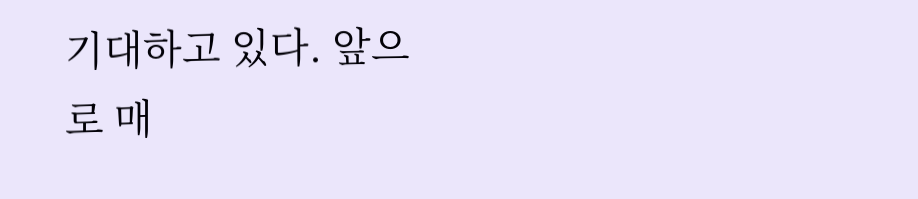기대하고 있다. 앞으로 매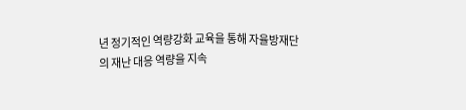년 정기적인 역량강화 교육을 통해 자율방재단의 재난 대응 역량을 지속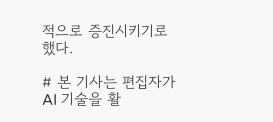적으로 증진시키기로 했다.

# 본 기사는 편집자가 AI 기술을 활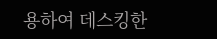용하여 데스킹한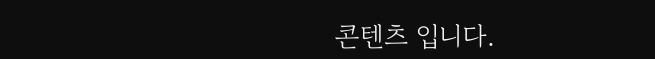콘텐츠 입니다.